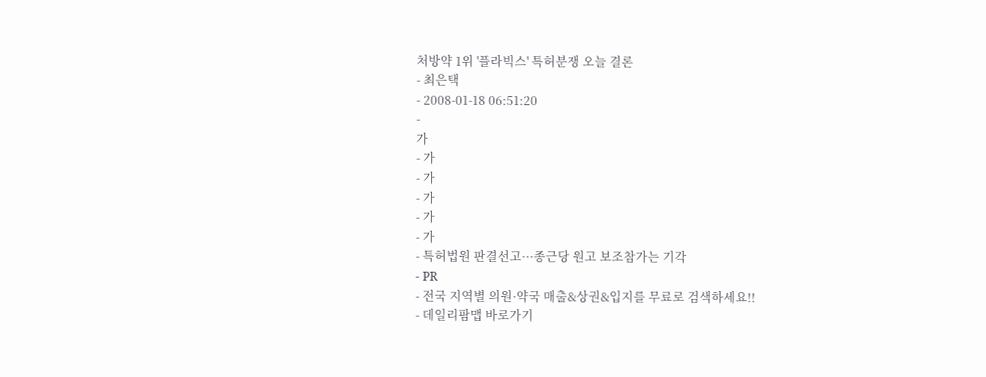처방약 1위 '플라빅스' 특허분쟁 오늘 결론
- 최은택
- 2008-01-18 06:51:20
-
가
- 가
- 가
- 가
- 가
- 가
- 특허법원 판결선고···종근당 원고 보조참가는 기각
- PR
- 전국 지역별 의원·약국 매출&상권&입지를 무료로 검색하세요!!
- 데일리팜맵 바로가기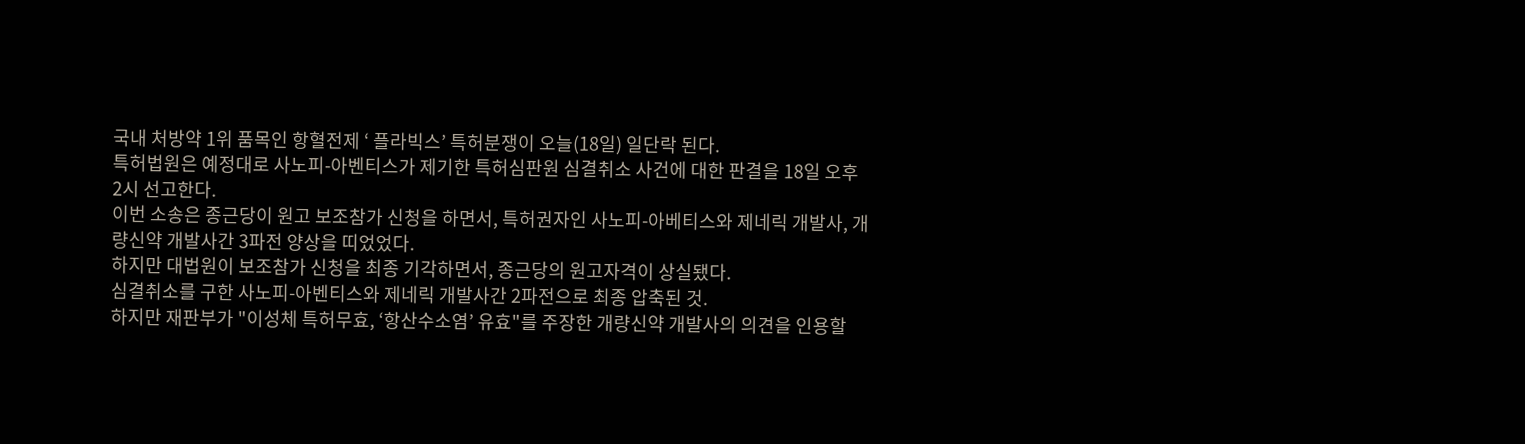국내 처방약 1위 품목인 항혈전제 ‘ 플라빅스’ 특허분쟁이 오늘(18일) 일단락 된다.
특허법원은 예정대로 사노피-아벤티스가 제기한 특허심판원 심결취소 사건에 대한 판결을 18일 오후 2시 선고한다.
이번 소송은 종근당이 원고 보조참가 신청을 하면서, 특허권자인 사노피-아베티스와 제네릭 개발사, 개량신약 개발사간 3파전 양상을 띠었었다.
하지만 대법원이 보조참가 신청을 최종 기각하면서, 종근당의 원고자격이 상실됐다.
심결취소를 구한 사노피-아벤티스와 제네릭 개발사간 2파전으로 최종 압축된 것.
하지만 재판부가 "이성체 특허무효, ‘항산수소염’ 유효"를 주장한 개량신약 개발사의 의견을 인용할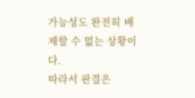가능성도 완전히 배제할 수 없는 상황이다.
따라서 판결은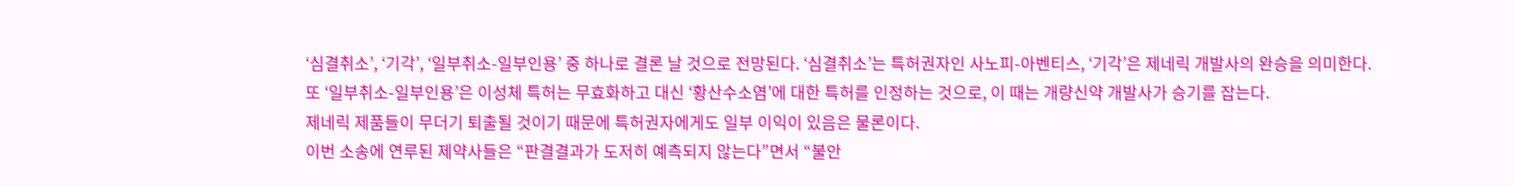‘심결취소’, ‘기각’, ‘일부취소-일부인용’ 중 하나로 결론 날 것으로 전망된다. ‘심결취소’는 특허권자인 사노피-아벤티스, ‘기각’은 제네릭 개발사의 완승을 의미한다.
또 ‘일부취소-일부인용’은 이성체 특허는 무효화하고 대신 ‘황산수소염’에 대한 특허를 인정하는 것으로, 이 때는 개량신약 개발사가 승기를 잡는다.
제네릭 제품들이 무더기 퇴출될 것이기 때문에 특허권자에게도 일부 이익이 있음은 물론이다.
이번 소송에 연루된 제약사들은 “판결결과가 도저히 예측되지 않는다”면서 “불안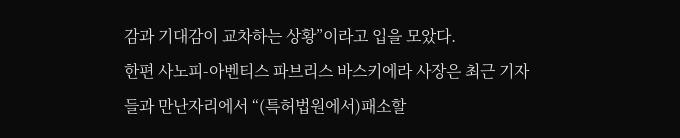감과 기대감이 교차하는 상황”이라고 입을 모았다.
한편 사노피-아벤티스 파브리스 바스키에라 사장은 최근 기자들과 만난자리에서 “(특허법원에서)패소할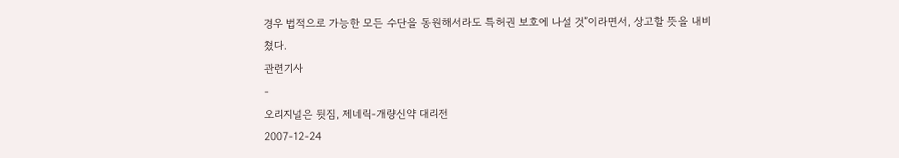경우 법적으로 가능한 모든 수단을 동원해서라도 특허권 보호에 나설 것”이라면서, 상고할 뜻을 내비쳤다.
관련기사
-
오리지널은 뒷짐, 제네릭-개량신약 대리전
2007-12-24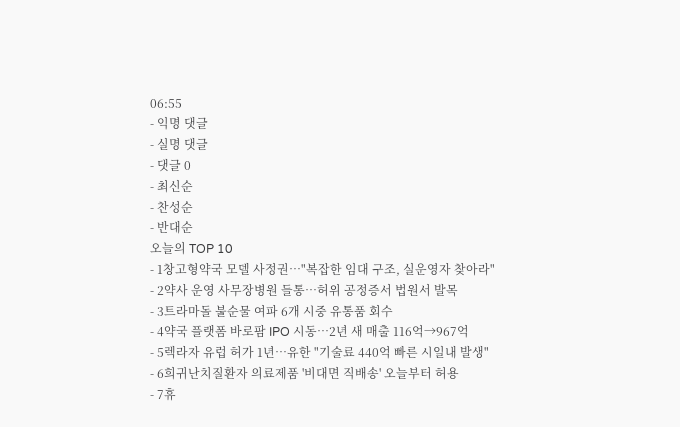06:55
- 익명 댓글
- 실명 댓글
- 댓글 0
- 최신순
- 찬성순
- 반대순
오늘의 TOP 10
- 1창고형약국 모델 사정권…"복잡한 임대 구조, 실운영자 찾아라"
- 2약사 운영 사무장병원 들통…허위 공정증서 법원서 발목
- 3트라마돌 불순물 여파 6개 시중 유통품 회수
- 4약국 플랫폼 바로팜 IPO 시동…2년 새 매출 116억→967억
- 5렉라자 유럽 허가 1년…유한 "기술료 440억 빠른 시일내 발생"
- 6희귀난치질환자 의료제품 '비대면 직배송' 오늘부터 허용
- 7휴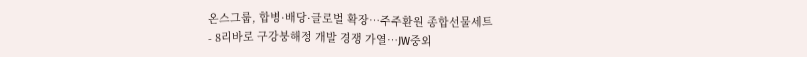온스그룹, 합병·배당·글로벌 확장…주주환원 종합선물세트
- 8리바로 구강붕해정 개발 경쟁 가열…JW중외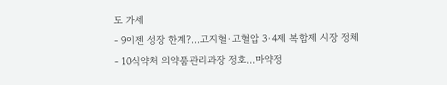도 가세
- 9이젠 성장 한계?…고지혈·고혈압 3·4제 복합제 시장 정체
- 10식약처 의약품관리과장 정호…마약정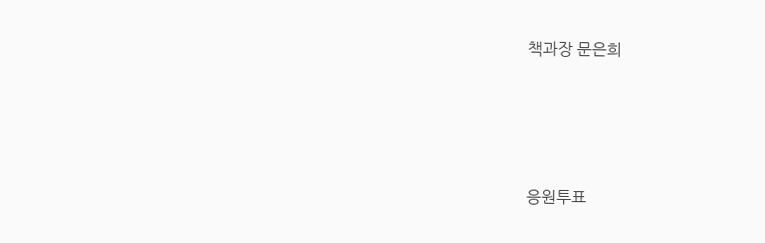책과장 문은희






응원투표